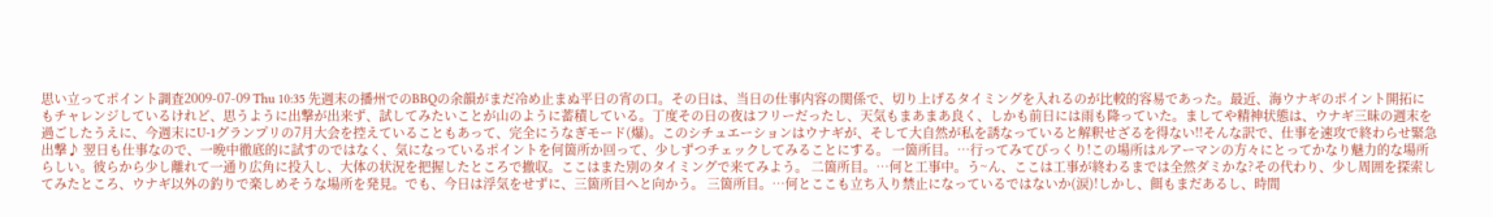思い立ってポイント調査2009-07-09 Thu 10:35 先週末の播州でのBBQの余韻がまだ冷め止まぬ平日の宵の口。その日は、当日の仕事内容の関係で、切り上げるタイミングを入れるのが比較的容易であった。最近、海ウナギのポイント開拓にもチャレンジしているけれど、思うように出撃が出来ず、試してみたいことが山のように蓄積している。丁度その日の夜はフリーだったし、天気もまあまあ良く、しかも前日には雨も降っていた。ましてや精神状態は、ウナギ三昧の週末を過ごしたうえに、今週末にU-1グランプリの7月大会を控えていることもあって、完全にうなぎモード(爆)。このシチュエーションはウナギが、そして大自然が私を誘なっていると解釈せざるを得ない!!そんな訳で、仕事を速攻で終わらせ緊急出撃♪ 翌日も仕事なので、一晩中徹底的に試すのではなく、気になっているポイントを何箇所か回って、少しずつチェックしてみることにする。 一箇所目。…行ってみてびっくり!この場所はルアーマンの方々にとってかなり魅力的な場所らしい。彼らから少し離れて一通り広角に投入し、大体の状況を把握したところで撤収。ここはまた別のタイミングで来てみよう。 二箇所目。…何と工事中。う~ん、ここは工事が終わるまでは全然ダミかな?その代わり、少し周囲を探索してみたところ、ウナギ以外の釣りで楽しめそうな場所を発見。でも、今日は浮気をせずに、三箇所目へと向かう。 三箇所目。…何とここも立ち入り禁止になっているではないか(涙)!しかし、餌もまだあるし、時間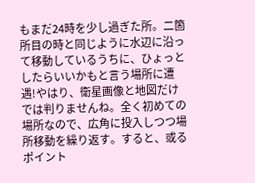もまだ24時を少し過ぎた所。二箇所目の時と同じように水辺に沿って移動しているうちに、ひょっとしたらいいかもと言う場所に遭遇!やはり、衛星画像と地図だけでは判りませんね。全く初めての場所なので、広角に投入しつつ場所移動を繰り返す。すると、或るポイント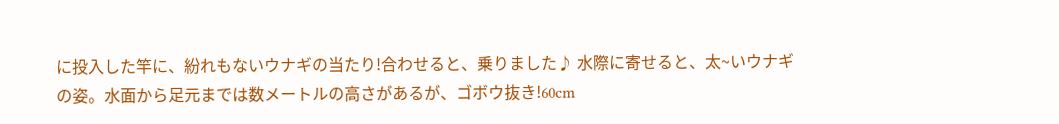に投入した竿に、紛れもないウナギの当たり!合わせると、乗りました♪ 水際に寄せると、太~いウナギの姿。水面から足元までは数メートルの高さがあるが、ゴボウ抜き!60cm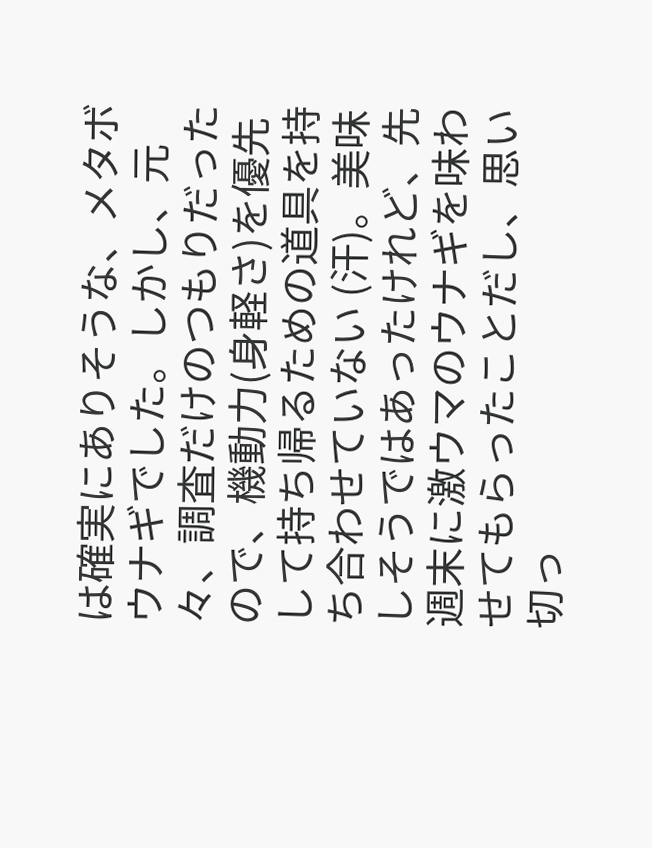は確実にありそうな、メタボウナギでした。しかし、元々、調査だけのつもりだったので、機動力(身軽さ)を優先して持ち帰るための道具を持ち合わせていない (汗)。美味しそうではあったけれど、先週末に激ウマのウナギを味わせてもらったことだし、思い切っ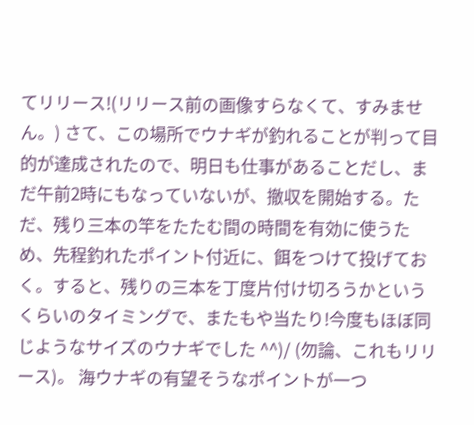てリリース!(リリース前の画像すらなくて、すみません。) さて、この場所でウナギが釣れることが判って目的が達成されたので、明日も仕事があることだし、まだ午前2時にもなっていないが、撤収を開始する。ただ、残り三本の竿をたたむ間の時間を有効に使うため、先程釣れたポイント付近に、餌をつけて投げておく。すると、残りの三本を丁度片付け切ろうかというくらいのタイミングで、またもや当たり!今度もほぼ同じようなサイズのウナギでした ^^)/ (勿論、これもリリース)。 海ウナギの有望そうなポイントが一つ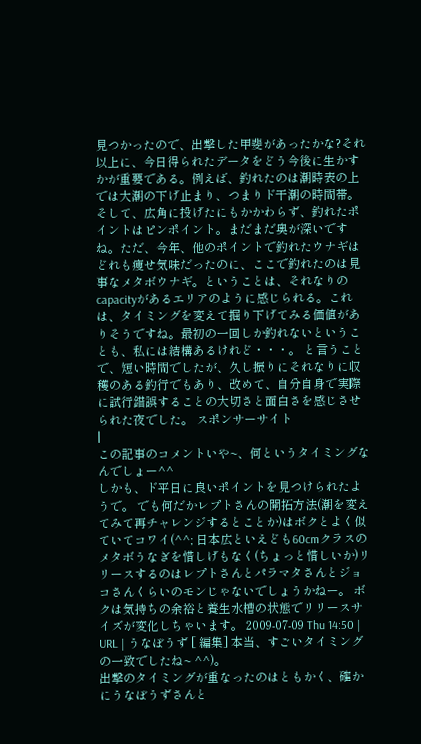見つかったので、出撃した甲斐があったかな?それ以上に、今日得られたデータをどう今後に生かすかが重要である。例えば、釣れたのは潮時表の上では大潮の下げ止まり、つまりド干潮の時間帯。そして、広角に投げたにもかかわらず、釣れたポイントはピンポイント。まだまだ奥が深いですね。ただ、今年、他のポイントで釣れたウナギはどれも痩せ気味だったのに、ここで釣れたのは見事なメタボウナギ。ということは、それなりのcapacityがあるエリアのように感じられる。これは、タイミングを変えて掘り下げてみる価値がありそうですね。最初の一回しか釣れないということも、私には結構あるけれど・・・。 と言うことで、短い時間でしたが、久し振りにそれなりに収穫のある釣行でもあり、改めて、自分自身で実際に試行錯誤することの大切さと面白さを感じさせられた夜でした。 スポンサーサイト
|
この記事のコメントいや~、何というタイミングなんでしょー^^
しかも、ド平日に良いポイントを見つけられたようで。 でも何だかレプトさんの開拓方法(潮を変えてみて再チャレンジするとことか)はボクとよく似ていてコワイ(^^; 日本広といえども60cmクラスのメタボうなぎを惜しげもなく(ちょっと惜しいか)リリースするのはレプトさんとパラマタさんとジョコさんくらいのモンじゃないでしょうかねー。 ボクは気持ちの余裕と養生水槽の状態でリリースサイズが変化しちゃいます。 2009-07-09 Thu 14:50 | URL | うなぼうず [ 編集] 本当、すごいタイミングの一致でしたね~ ^^)。
出撃のタイミングが重なったのはともかく、確かにうなぼうずさんと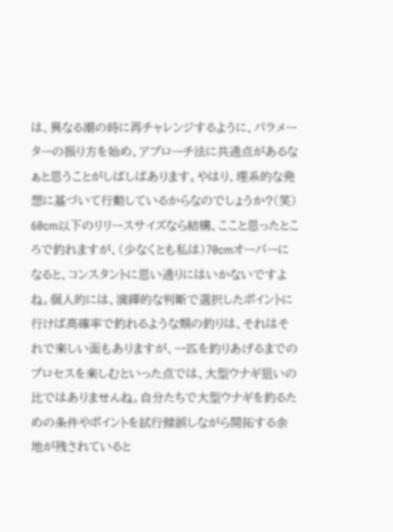は、異なる潮の時に再チャレンジするように、パラメーターの振り方を始め、アプローチ法に共通点があるなぁと思うことがしばしばあります。やはり、理系的な発想に基づいて行動しているからなのでしょうか?(笑) 60cm以下のリリースサイズなら結構、ここと思ったところで釣れますが、(少なくとも私は)70cmオーバーになると、コンスタントに思い通りにはいかないですよね。個人的には、演繹的な判断で選択したポイントに行けば高確率で釣れるような類の釣りは、それはそれで楽しい面もありますが、一匹を釣りあげるまでのプロセスを楽しむといった点では、大型ウナギ狙いの比ではありませんね。自分たちで大型ウナギを釣るための条件やポイントを試行錯誤しながら開拓する余地が残されていると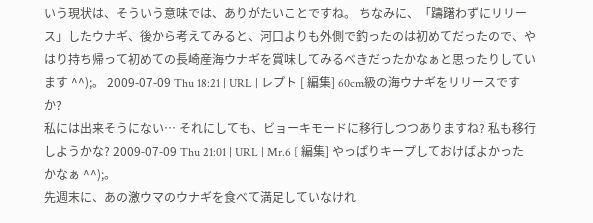いう現状は、そういう意味では、ありがたいことですね。 ちなみに、「躊躇わずにリリース」したウナギ、後から考えてみると、河口よりも外側で釣ったのは初めてだったので、やはり持ち帰って初めての長崎産海ウナギを賞味してみるべきだったかなぁと思ったりしています ^^);。 2009-07-09 Thu 18:21 | URL | レプト [ 編集] 60cm級の海ウナギをリリースですか?
私には出来そうにない… それにしても、ビョーキモードに移行しつつありますね? 私も移行しようかな? 2009-07-09 Thu 21:01 | URL | Mr.6 [ 編集] やっぱりキープしておけばよかったかなぁ ^^);。
先週末に、あの激ウマのウナギを食べて満足していなけれ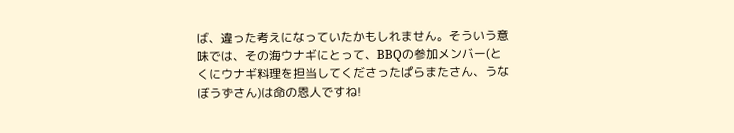ば、違った考えになっていたかもしれません。そういう意味では、その海ウナギにとって、BBQの参加メンバー(とくにウナギ料理を担当してくださったぱらまたさん、うなぼうずさん)は命の恩人ですね!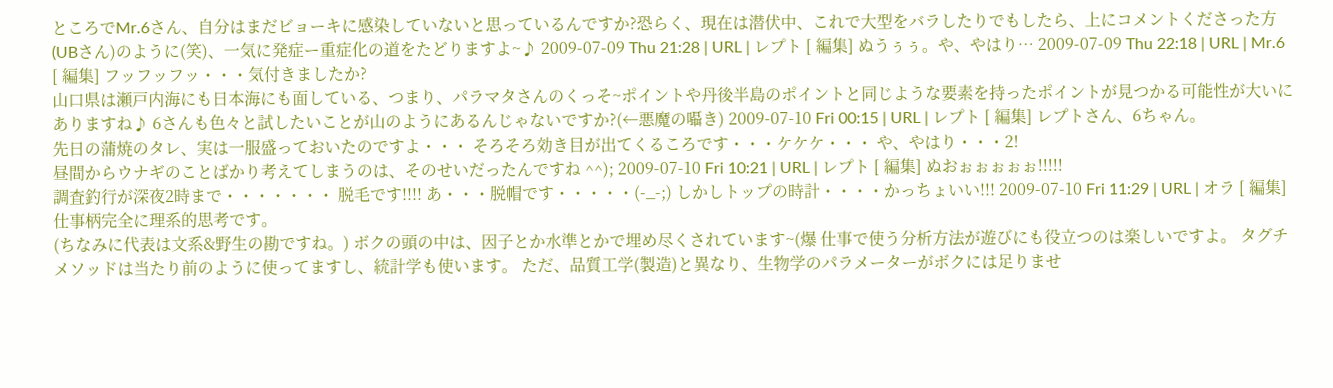ところでMr.6さん、自分はまだビョーキに感染していないと思っているんですか?恐らく、現在は潜伏中、これで大型をバラしたりでもしたら、上にコメントくださった方(UBさん)のように(笑)、一気に発症ー重症化の道をたどりますよ~♪ 2009-07-09 Thu 21:28 | URL | レプト [ 編集] ぬうぅぅ。や、やはり… 2009-07-09 Thu 22:18 | URL | Mr.6 [ 編集] フッフッフッ・・・気付きましたか?
山口県は瀬戸内海にも日本海にも面している、つまり、パラマタさんのくっそ~ポイントや丹後半島のポイントと同じような要素を持ったポイントが見つかる可能性が大いにありますね♪ 6さんも色々と試したいことが山のようにあるんじゃないですか?(←悪魔の囁き) 2009-07-10 Fri 00:15 | URL | レプト [ 編集] レプトさん、6ちゃん。
先日の蒲焼のタレ、実は一服盛っておいたのですよ・・・ そろそろ効き目が出てくるころです・・・ケケケ・・・ や、やはり・・・2!
昼間からウナギのことばかり考えてしまうのは、そのせいだったんですね ^^); 2009-07-10 Fri 10:21 | URL | レプト [ 編集] ぬおぉぉぉぉぉ!!!!!
調査釣行が深夜2時まで・・・・・・・ 脱毛です!!!! あ・・・脱帽です・・・・・(-_-;) しかしトップの時計・・・・かっちょいい!!! 2009-07-10 Fri 11:29 | URL | オラ [ 編集] 仕事柄完全に理系的思考です。
(ちなみに代表は文系&野生の勘ですね。) ボクの頭の中は、因子とか水準とかで埋め尽くされています~(爆 仕事で使う分析方法が遊びにも役立つのは楽しいですよ。 タグチメソッドは当たり前のように使ってますし、統計学も使います。 ただ、品質工学(製造)と異なり、生物学のパラメーターがボクには足りませ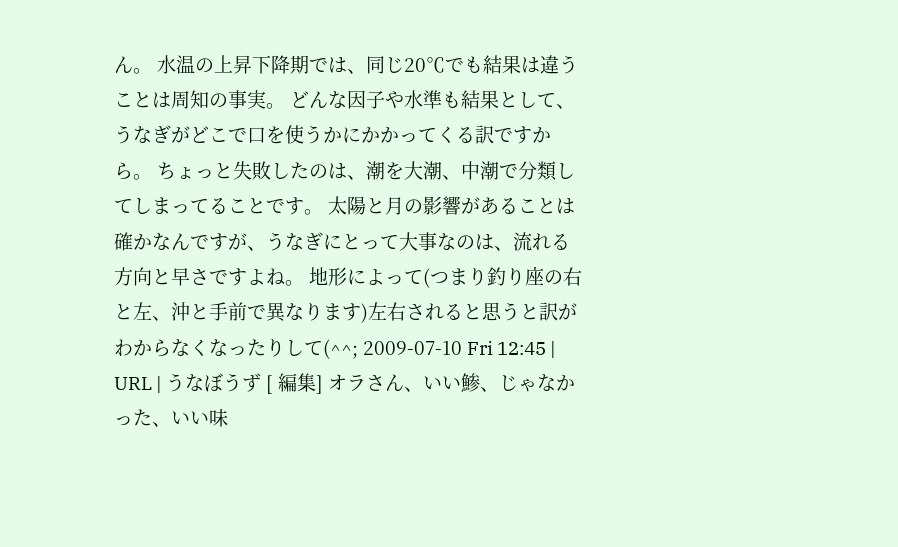ん。 水温の上昇下降期では、同じ20℃でも結果は違うことは周知の事実。 どんな因子や水準も結果として、うなぎがどこで口を使うかにかかってくる訳ですから。 ちょっと失敗したのは、潮を大潮、中潮で分類してしまってることです。 太陽と月の影響があることは確かなんですが、うなぎにとって大事なのは、流れる方向と早さですよね。 地形によって(つまり釣り座の右と左、沖と手前で異なります)左右されると思うと訳がわからなくなったりして(^^; 2009-07-10 Fri 12:45 | URL | うなぼうず [ 編集] オラさん、いい鯵、じゃなかった、いい味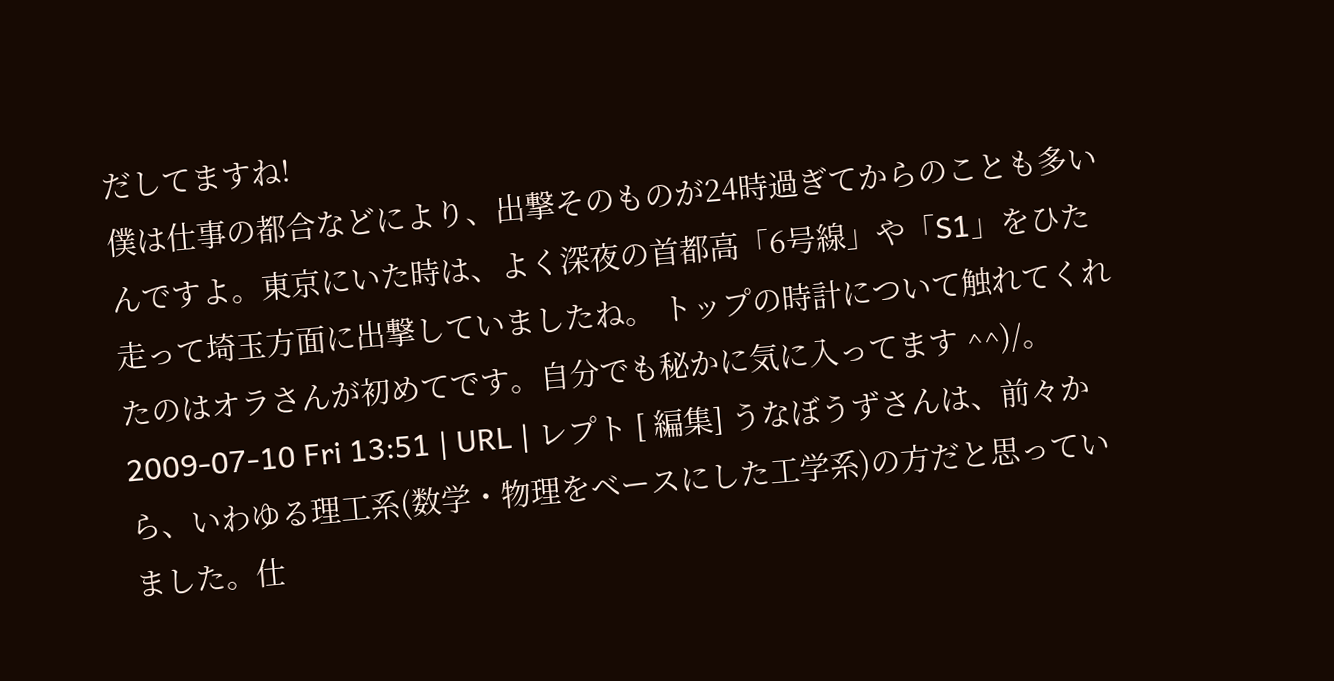だしてますね!
僕は仕事の都合などにより、出撃そのものが24時過ぎてからのことも多いんですよ。東京にいた時は、よく深夜の首都高「6号線」や「S1」をひた走って埼玉方面に出撃していましたね。 トップの時計について触れてくれたのはオラさんが初めてです。自分でも秘かに気に入ってます ^^)/。 2009-07-10 Fri 13:51 | URL | レプト [ 編集] うなぼうずさんは、前々から、いわゆる理工系(数学・物理をベースにした工学系)の方だと思っていました。仕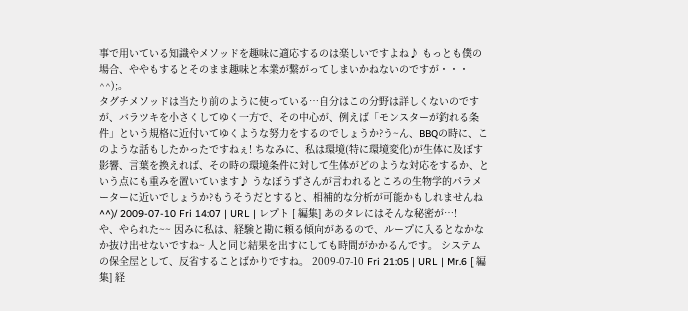事で用いている知識やメソッドを趣味に適応するのは楽しいですよね♪ もっとも僕の場合、ややもするとそのまま趣味と本業が繋がってしまいかねないのですが・・・ ^^);。
タグチメソッドは当たり前のように使っている…自分はこの分野は詳しくないのですが、バラツキを小さくしてゆく一方で、その中心が、例えば「モンスターが釣れる条件」という規格に近付いてゆくような努力をするのでしょうか?う~ん、BBQの時に、このような話もしたかったですねぇ! ちなみに、私は環境(特に環境変化)が生体に及ぼす影響、言葉を換えれば、その時の環境条件に対して生体がどのような対応をするか、という点にも重みを置いています♪ うなぼうずさんが言われるところの生物学的パラメーターに近いでしょうか?もうそうだとすると、相補的な分析が可能かもしれませんね ^^)/ 2009-07-10 Fri 14:07 | URL | レプト [ 編集] あのタレにはそんな秘密が…!
や、やられた~~ 因みに私は、経験と勘に頼る傾向があるので、ループに入るとなかなか抜け出せないですね~ 人と同じ結果を出すにしても時間がかかるんです。 システムの保全屋として、反省することばかりですね。 2009-07-10 Fri 21:05 | URL | Mr.6 [ 編集] 経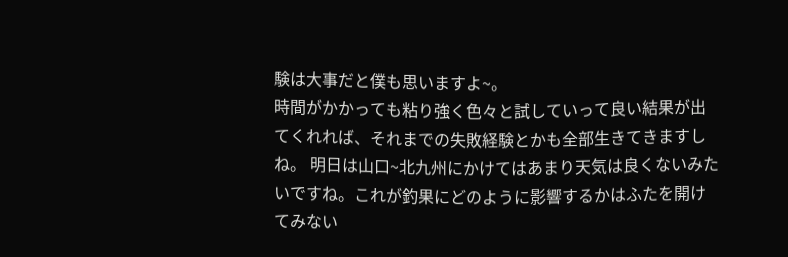験は大事だと僕も思いますよ~。
時間がかかっても粘り強く色々と試していって良い結果が出てくれれば、それまでの失敗経験とかも全部生きてきますしね。 明日は山口~北九州にかけてはあまり天気は良くないみたいですね。これが釣果にどのように影響するかはふたを開けてみない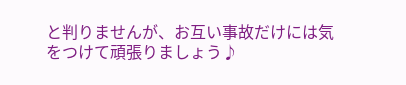と判りませんが、お互い事故だけには気をつけて頑張りましょう♪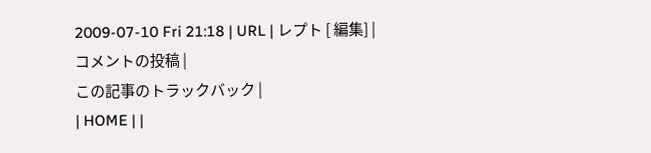2009-07-10 Fri 21:18 | URL | レプト [ 編集] |
コメントの投稿 |
この記事のトラックバック |
| HOME | |